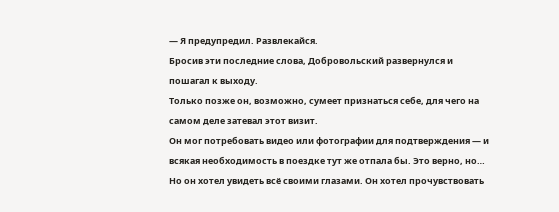— Я предупредил. Развлекайся.
Бросив эти последние слова, Добровольский развернулся и пошагал к выходу.
Только позже он, возможно, сумеет признаться себе, для чего на самом деле затевал этот визит.
Он мог потребовать видео или фотографии для подтверждения — и всякая необходимость в поездке тут же отпала бы. Это верно, но… Но он хотел увидеть всё своими глазами. Он хотел прочувствовать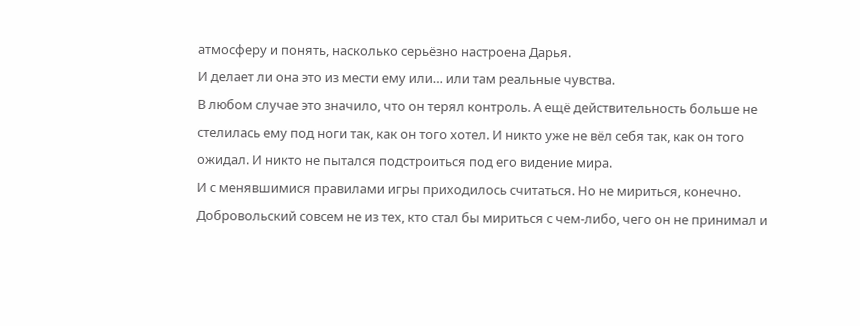атмосферу и понять, насколько серьёзно настроена Дарья.
И делает ли она это из мести ему или… или там реальные чувства.
В любом случае это значило, что он терял контроль. А ещё действительность больше не стелилась ему под ноги так, как он того хотел. И никто уже не вёл себя так, как он того ожидал. И никто не пытался подстроиться под его видение мира.
И с менявшимися правилами игры приходилось считаться. Но не мириться, конечно. Добровольский совсем не из тех, кто стал бы мириться с чем-либо, чего он не принимал и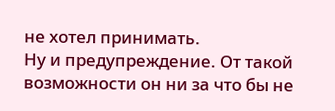не хотел принимать.
Ну и предупреждение. От такой возможности он ни за что бы не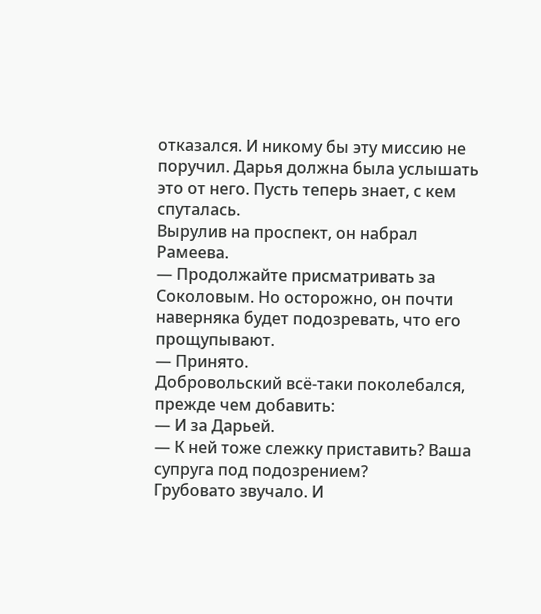отказался. И никому бы эту миссию не поручил. Дарья должна была услышать это от него. Пусть теперь знает, с кем спуталась.
Вырулив на проспект, он набрал Рамеева.
— Продолжайте присматривать за Соколовым. Но осторожно, он почти наверняка будет подозревать, что его прощупывают.
— Принято.
Добровольский всё-таки поколебался, прежде чем добавить:
— И за Дарьей.
— К ней тоже слежку приставить? Ваша супруга под подозрением?
Грубовато звучало. И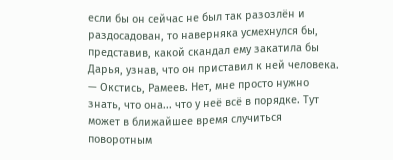если бы он сейчас не был так разозлён и раздосадован, то наверняка усмехнулся бы, представив, какой скандал ему закатила бы Дарья, узнав, что он приставил к ней человека.
— Окстись, Рамеев. Нет, мне просто нужно знать, что она... что у неё всё в порядке. Тут может в ближайшее время случиться поворотным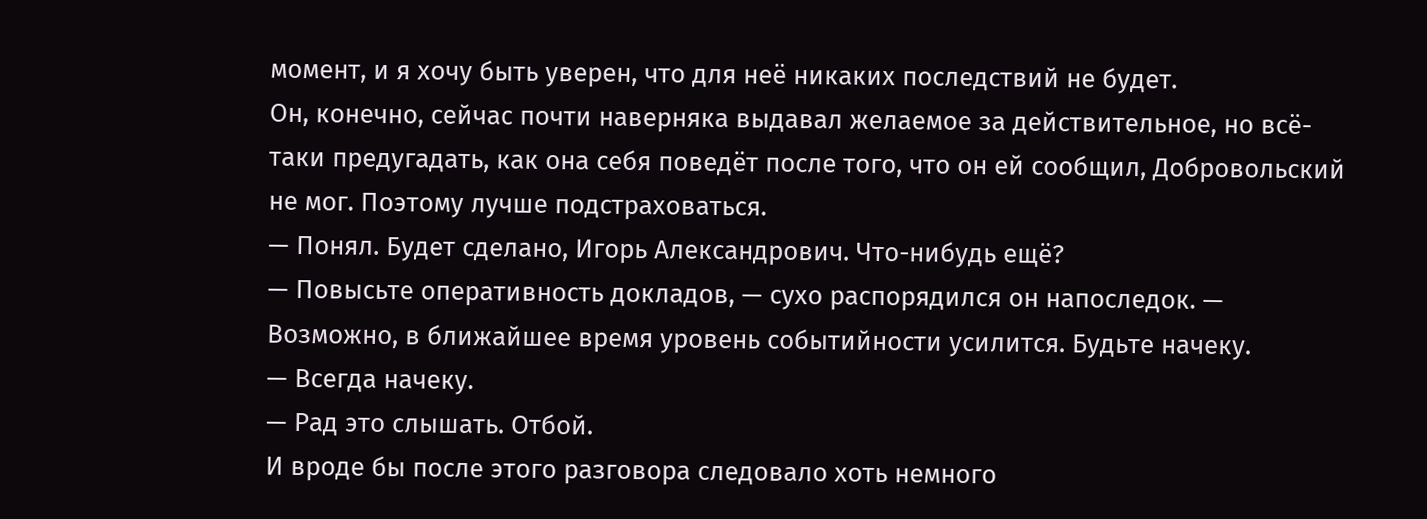момент, и я хочу быть уверен, что для неё никаких последствий не будет.
Он, конечно, сейчас почти наверняка выдавал желаемое за действительное, но всё-таки предугадать, как она себя поведёт после того, что он ей сообщил, Добровольский не мог. Поэтому лучше подстраховаться.
— Понял. Будет сделано, Игорь Александрович. Что-нибудь ещё?
— Повысьте оперативность докладов, — сухо распорядился он напоследок. — Возможно, в ближайшее время уровень событийности усилится. Будьте начеку.
— Всегда начеку.
— Рад это слышать. Отбой.
И вроде бы после этого разговора следовало хоть немного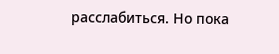расслабиться. Но пока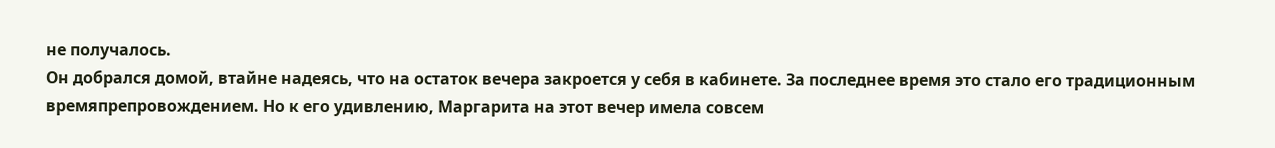не получалось.
Он добрался домой, втайне надеясь, что на остаток вечера закроется у себя в кабинете. За последнее время это стало его традиционным времяпрепровождением. Но к его удивлению, Маргарита на этот вечер имела совсем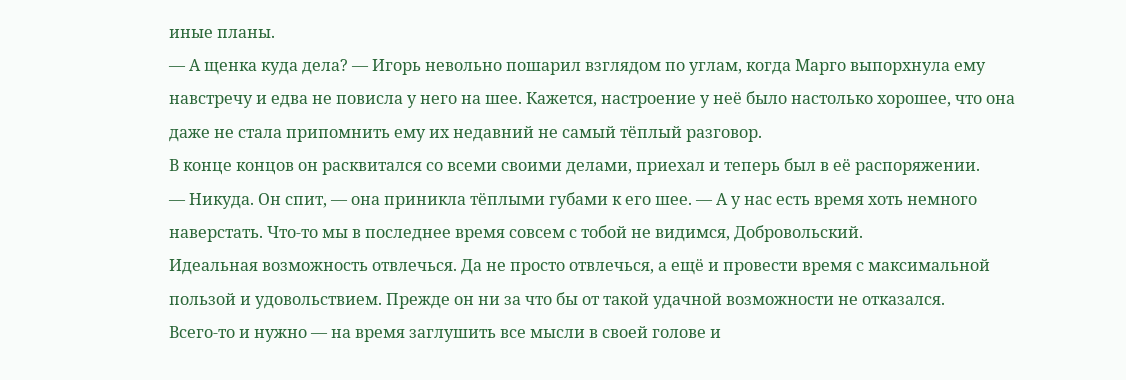иные планы.
— А щенка куда дела? — Игорь невольно пошарил взглядом по углам, когда Марго выпорхнула ему навстречу и едва не повисла у него на шее. Кажется, настроение у неё было настолько хорошее, что она даже не стала припомнить ему их недавний не самый тёплый разговор.
В конце концов он расквитался со всеми своими делами, приехал и теперь был в её распоряжении.
— Никуда. Он спит, — она приникла тёплыми губами к его шее. — А у нас есть время хоть немного наверстать. Что-то мы в последнее время совсем с тобой не видимся, Добровольский.
Идеальная возможность отвлечься. Да не просто отвлечься, а ещё и провести время с максимальной пользой и удовольствием. Прежде он ни за что бы от такой удачной возможности не отказался.
Всего-то и нужно — на время заглушить все мысли в своей голове и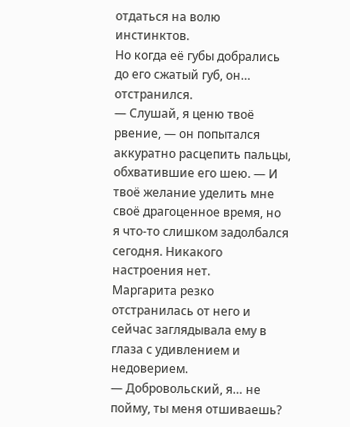отдаться на волю инстинктов.
Но когда её губы добрались до его сжатый губ, он… отстранился.
— Слушай, я ценю твоё рвение, — он попытался аккуратно расцепить пальцы, обхватившие его шею. — И твоё желание уделить мне своё драгоценное время, но я что-то слишком задолбался сегодня. Никакого настроения нет.
Маргарита резко отстранилась от него и сейчас заглядывала ему в глаза с удивлением и недоверием.
— Добровольский, я… не пойму, ты меня отшиваешь?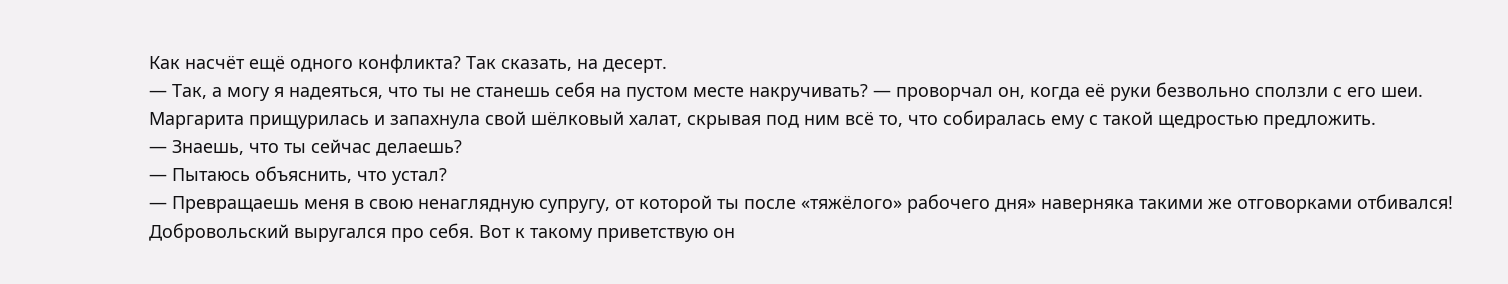Как насчёт ещё одного конфликта? Так сказать, на десерт.
— Так, а могу я надеяться, что ты не станешь себя на пустом месте накручивать? — проворчал он, когда её руки безвольно сползли с его шеи.
Маргарита прищурилась и запахнула свой шёлковый халат, скрывая под ним всё то, что собиралась ему с такой щедростью предложить.
— Знаешь, что ты сейчас делаешь?
— Пытаюсь объяснить, что устал?
— Превращаешь меня в свою ненаглядную супругу, от которой ты после «тяжёлого» рабочего дня» наверняка такими же отговорками отбивался!
Добровольский выругался про себя. Вот к такому приветствую он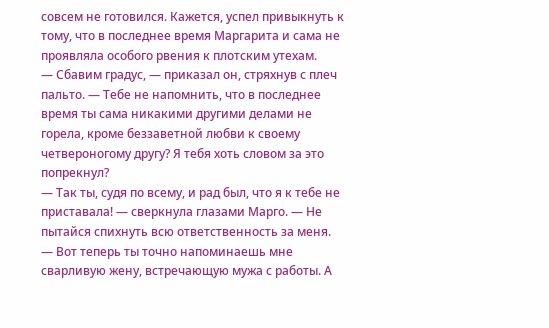совсем не готовился. Кажется, успел привыкнуть к тому, что в последнее время Маргарита и сама не проявляла особого рвения к плотским утехам.
— Сбавим градус, — приказал он, стряхнув с плеч пальто. — Тебе не напомнить, что в последнее время ты сама никакими другими делами не горела, кроме беззаветной любви к своему четвероногому другу? Я тебя хоть словом за это попрекнул?
— Так ты, судя по всему, и рад был, что я к тебе не приставала! — сверкнула глазами Марго. — Не пытайся спихнуть всю ответственность за меня.
— Вот теперь ты точно напоминаешь мне сварливую жену, встречающую мужа с работы. А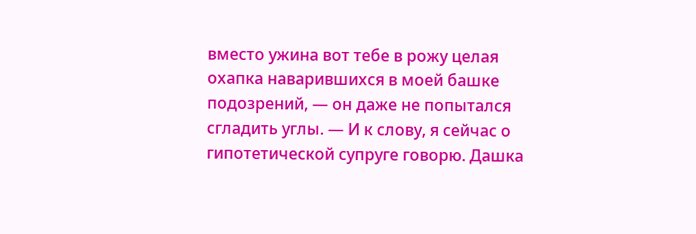вместо ужина вот тебе в рожу целая охапка наварившихся в моей башке подозрений, — он даже не попытался сгладить углы. — И к слову, я сейчас о гипотетической супруге говорю. Дашка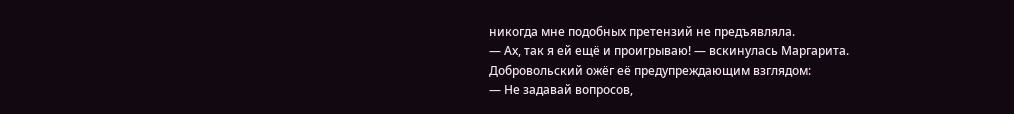никогда мне подобных претензий не предъявляла.
— Ах, так я ей ещё и проигрываю! — вскинулась Маргарита.
Добровольский ожёг её предупреждающим взглядом:
— Не задавай вопросов,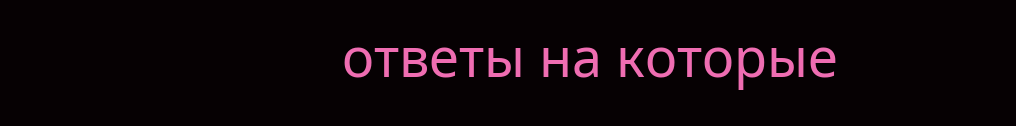ответы на которые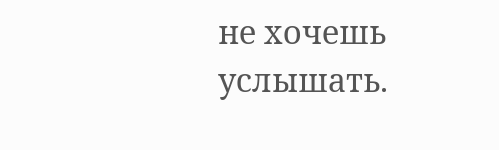не хочешь услышать.